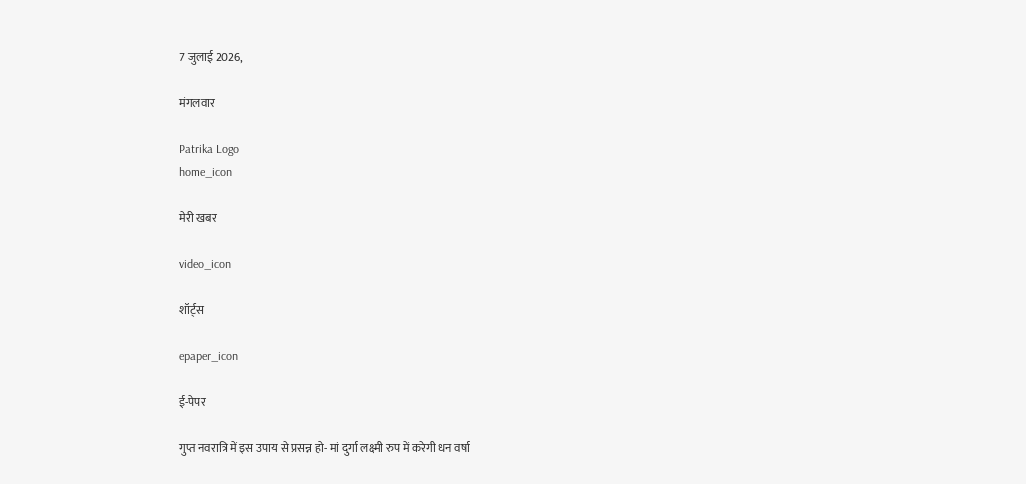7 जुलाई 2026,

मंगलवार

Patrika Logo
home_icon

मेरी खबर

video_icon

शॉर्ट्स

epaper_icon

ई-पेपर

गुप्त नवरात्रि में इस उपाय से प्रसन्न हो- मां दुर्गा लक्ष्मी रुप में करेगी धन वर्षा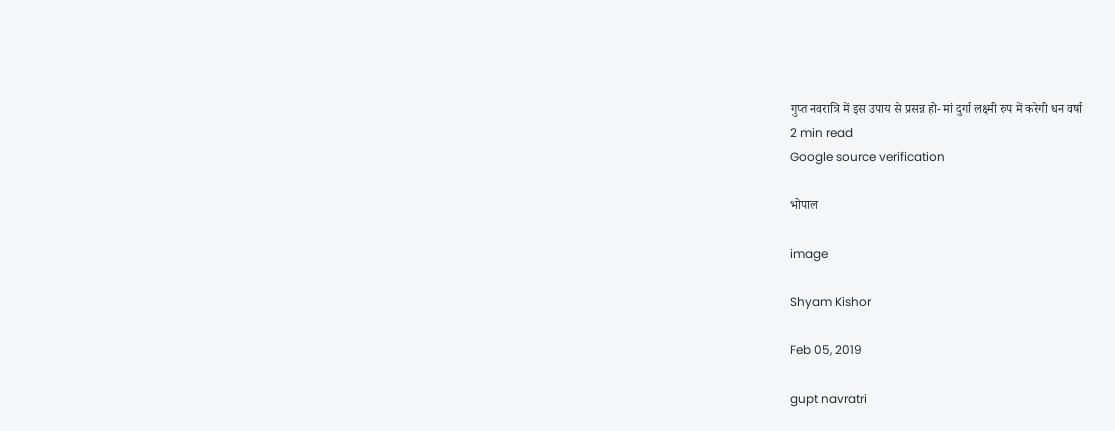गुप्त नवरात्रि में इस उपाय से प्रसन्न हो- मां दुर्गा लक्ष्मी रुप में करेगी धन वर्षा
2 min read
Google source verification

भोपाल

image

Shyam Kishor

Feb 05, 2019

gupt navratri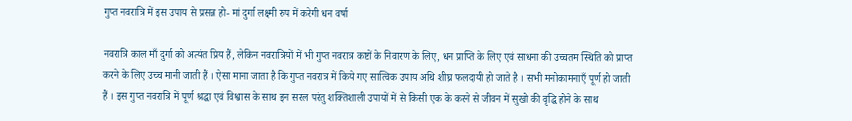गुप्त नवरात्रि में इस उपाय से प्रसन्न हो- मां दुर्गा लक्ष्मी रुप में करेगी धन वर्षा

नवरात्रि काल माँ दुर्गा को अत्यंत प्रिय हैं, लेकिन नवरात्रियों में भी गुप्त नवरात्र कष्टों के निवारण के लिए, धन प्राप्ति के लिए एवं साधना की उच्चतम स्थिति को प्राप्त करने के लिए उच्च मानी जाती हैं । ऐसा माना जाता है कि गुप्त नवरात्र में किये गए सात्विक उपाय अथि शीघ्र फलदायी हो जाते है । सभी मनोकामनाएँ पूर्ण हो जाती हैं । इस गुप्त नवरात्रि में पूर्ण श्रद्धा एवं विश्वास के साथ इन सरल परंतु शक्तिशाली उपायों में से किसी एक के करने से जीवन में सुखो की वृद्धि होने के साथ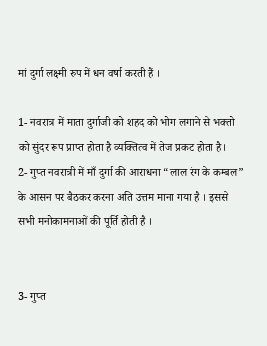मां दुर्गा लक्ष्मी रुप में धन वर्षा करती हैं ।

1- नवरात्र में माता दुर्गाजी को शहद को भोग लगाने से भक्तो को सुंदर रूप प्राप्त होता है व्यक्तित्व में तेज प्रकट होता है।
2- गुप्त नवरात्री में माँ दुर्गा की आराधना “लाल रंग के कम्बल” के आसन पर बैठकर करना अति उत्तम माना गया है । इससे सभी मनोकामनाओं की पूर्ति होती है ।


3- गुप्त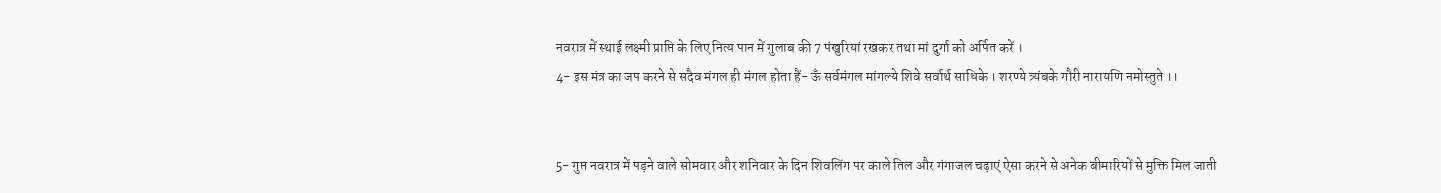नवरात्र में स्थाई लक्ष्मी प्राप्ति के लिए नित्य पान में गुलाब की 7 पंखुरियां रखकर तथा मां दुर्गा को अर्पित करें ।
4- इस मंत्र का जप करने से सदैव मंगल ही मंगल होता हैं- ऊँ सर्वमंगल मांगल्ये शिवे सर्वार्थ साधिके । शरण्ये त्र्यंबके गौरी नारायणि नमोस्तुते ।।


5- गुप्त नवरात्र में पड़ने वाले सोमवार और शनिवार के दिन शिवलिंग पर काले तिल और गंगाजल चढ़ाएं ऐसा करने से अनेक बीमारियों से मुक्ति मिल जाती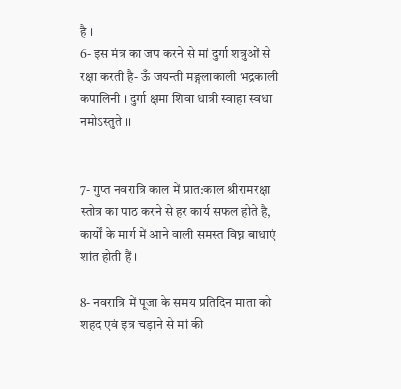है ।
6- इस मंत्र का जप करने से मां दुर्गा शत्रुओं से रक्षा करती है- ऊँ जयन्ती मङ्गलाकाली भद्रकाली कपालिनी । दुर्गा क्षमा शिवा धात्री स्वाहा स्वधा नमोऽस्तुते ।।


7- गुप्त नवरात्रि काल में प्रात:काल श्रीरामरक्षा स्तोत्र का पाठ करने से हर कार्य सफल होते है, कार्यों के मार्ग में आने वाली समस्त विघ्न बाधाएं शांत होती हैं ।

8- नवरात्रि में पूजा के समय प्रतिदिन माता को शहद एवं इत्र चड़ाने से मां की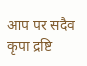आप पर सदैव कृपा द्रष्टि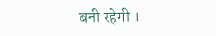बनी रहेगी ।